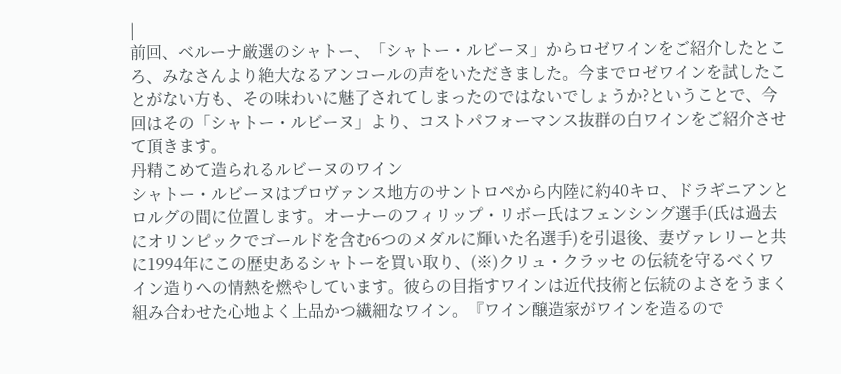|
前回、ベルーナ厳選のシャトー、「シャトー・ルビーヌ」からロゼワインをご紹介したところ、みなさんより絶大なるアンコールの声をいただきました。今までロゼワインを試したことがない方も、その味わいに魅了されてしまったのではないでしょうか?ということで、今回はその「シャトー・ルビーヌ」より、コストパフォーマンス抜群の白ワインをご紹介させて頂きます。
丹精こめて造られるルビーヌのワイン
シャトー・ルビーヌはプロヴァンス地方のサントロペから内陸に約40キロ、ドラギニアンとロルグの間に位置します。オーナーのフィリップ・リボー氏はフェンシング選手(氏は過去にオリンピックでゴールドを含む6つのメダルに輝いた名選手)を引退後、妻ヴァレリーと共に1994年にこの歴史あるシャトーを買い取り、(※)クリュ・クラッセ の伝統を守るべくワイン造りへの情熱を燃やしています。彼らの目指すワインは近代技術と伝統のよさをうまく組み合わせた心地よく上品かつ繊細なワイン。『ワイン醸造家がワインを造るので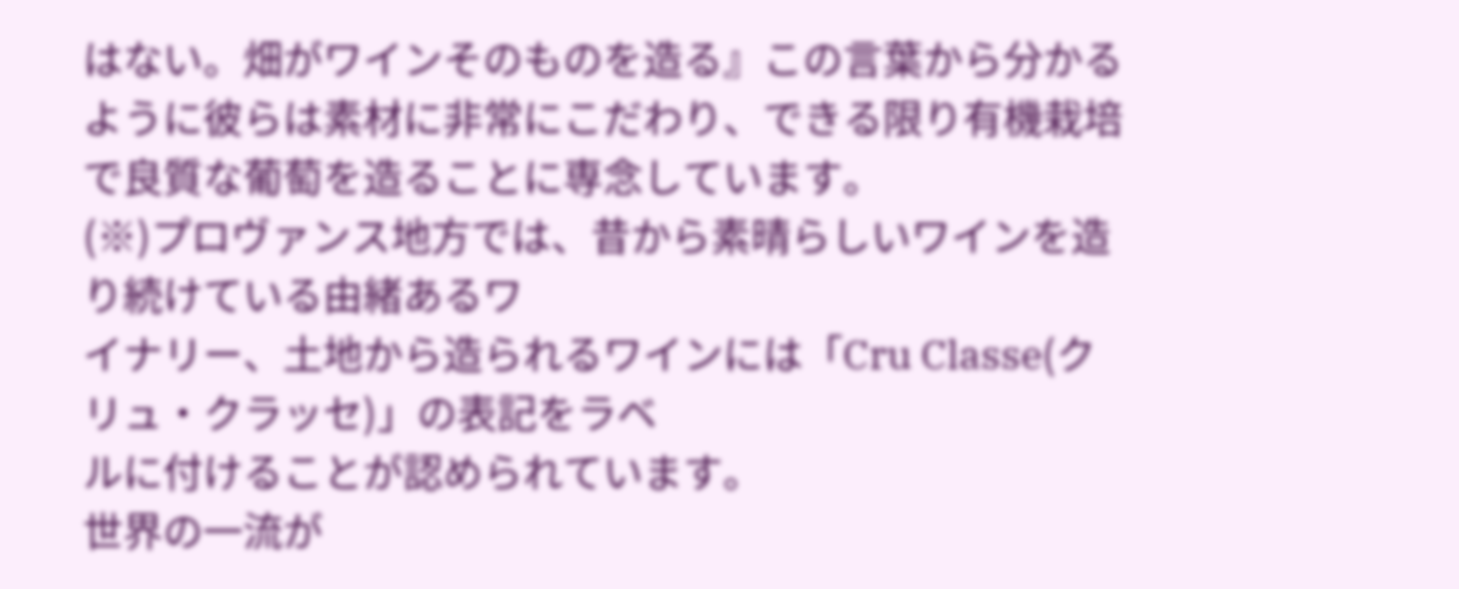はない。畑がワインそのものを造る』この言葉から分かるように彼らは素材に非常にこだわり、できる限り有機栽培で良質な葡萄を造ることに専念しています。
(※)プロヴァンス地方では、昔から素晴らしいワインを造り続けている由緒あるワ
イナリー、土地から造られるワインには「Cru Classe(クリュ・クラッセ)」の表記をラベ
ルに付けることが認められています。
世界の一流が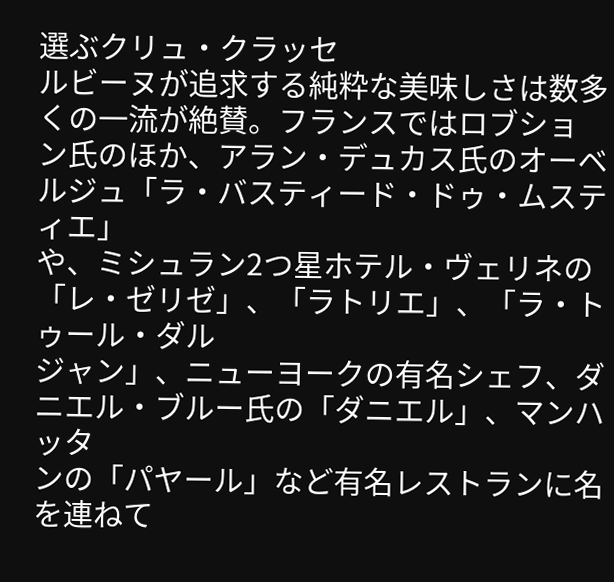選ぶクリュ・クラッセ
ルビーヌが追求する純粋な美味しさは数多くの一流が絶賛。フランスではロブショ
ン氏のほか、アラン・デュカス氏のオーベルジュ「ラ・バスティード・ドゥ・ムスティエ」
や、ミシュラン2つ星ホテル・ヴェリネの「レ・ゼリゼ」、「ラトリエ」、「ラ・トゥール・ダル
ジャン」、ニューヨークの有名シェフ、ダニエル・ブルー氏の「ダニエル」、マンハッタ
ンの「パヤール」など有名レストランに名を連ねて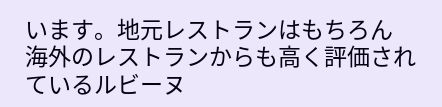います。地元レストランはもちろん
海外のレストランからも高く評価されているルビーヌ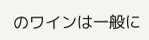のワインは一般に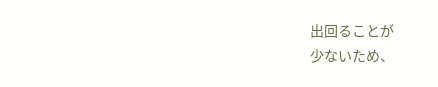出回ることが
少ないため、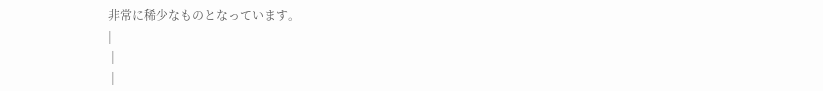非常に稀少なものとなっています。
|
 |
 |